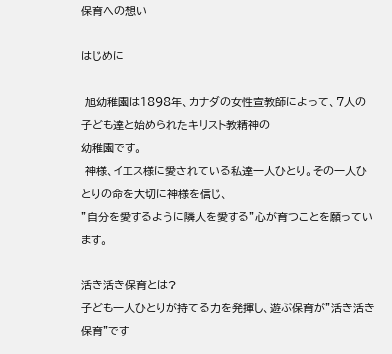保育への想い

はじめに

 旭幼稚園は1898年、カナダの女性宣教師によって、7人の子ども達と始められたキリスト教精神の
幼稚園です。
 神様、イエス様に愛されている私達一人ひとり。その一人ひとりの命を大切に神様を信じ、
”自分を愛するように隣人を愛する”心が育つことを願っています。

活き活き保育とは?
子ども一人ひとりが持てる力を発揮し、遊ぶ保育が”活き活き保育"です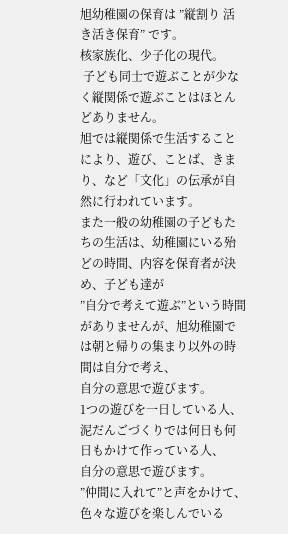旭幼稚園の保育は ”縦割り 活き活き保育” です。
核家族化、少子化の現代。
 子ども同士で遊ぶことが少なく縦関係で遊ぶことはほとんどありません。
旭では縦関係で生活することにより、遊び、ことば、きまり、など「文化」の伝承が自然に行われています。
また一般の幼稚園の子どもたちの生活は、幼稚園にいる殆どの時間、内容を保育者が決め、子ども達が
”自分で考えて遊ぶ”という時間がありませんが、旭幼稚園では朝と帰りの集まり以外の時間は自分で考え、
自分の意思で遊びます。
1つの遊びを一日している人、泥だんごづくりでは何日も何日もかけて作っている人、
自分の意思で遊びます。
”仲間に入れて”と声をかけて、色々な遊びを楽しんでいる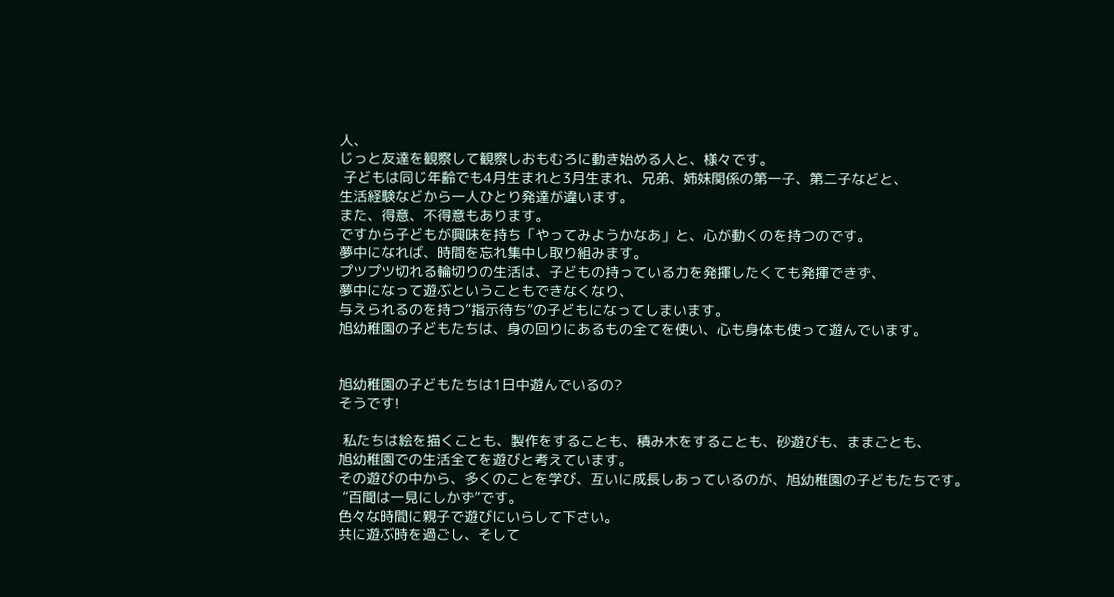人、
じっと友達を観察して観察しおもむろに動き始める人と、様々です。
 子どもは同じ年齢でも4月生まれと3月生まれ、兄弟、姉妹関係の第一子、第二子などと、
生活経験などから一人ひとり発達が違います。
また、得意、不得意もあります。
ですから子どもが興味を持ち「やってみようかなあ」と、心が動くのを持つのです。
夢中になれば、時間を忘れ集中し取り組みます。
プツプツ切れる輪切りの生活は、子どもの持っている力を発揮したくても発揮できず、
夢中になって遊ぶということもできなくなり、
与えられるのを持つ”指示待ち”の子どもになってしまいます。
旭幼稚園の子どもたちは、身の回りにあるもの全てを使い、心も身体も使って遊んでいます。


旭幼稚園の子どもたちは1日中遊んでいるの?
そうです!

 私たちは絵を描くことも、製作をすることも、積み木をすることも、砂遊びも、ままごとも、
旭幼稚園での生活全てを遊びと考えています。
その遊びの中から、多くのことを学び、互いに成長しあっているのが、旭幼稚園の子どもたちです。
 ”百聞は一見にしかず”です。
色々な時間に親子で遊びにいらして下さい。
共に遊ぶ時を過ごし、そして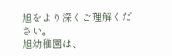旭をより深くご理解ください。
旭幼稚園は、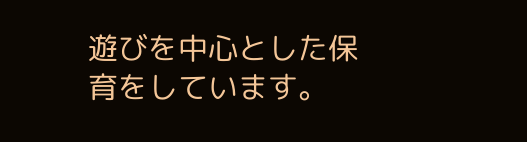遊びを中心とした保育をしています。